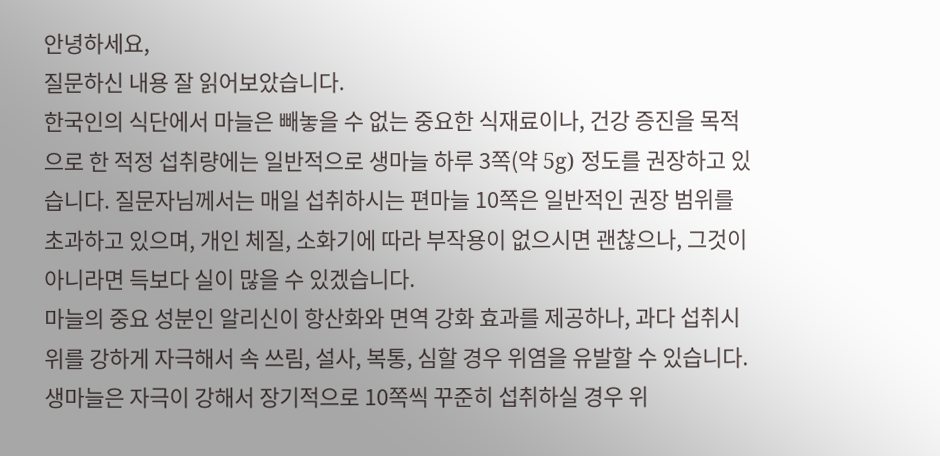안녕하세요,
질문하신 내용 잘 읽어보았습니다.
한국인의 식단에서 마늘은 빼놓을 수 없는 중요한 식재료이나, 건강 증진을 목적으로 한 적정 섭취량에는 일반적으로 생마늘 하루 3쪽(약 5g) 정도를 권장하고 있습니다. 질문자님께서는 매일 섭취하시는 편마늘 10쪽은 일반적인 권장 범위를 초과하고 있으며, 개인 체질, 소화기에 따라 부작용이 없으시면 괜찮으나, 그것이 아니라면 득보다 실이 많을 수 있겠습니다.
마늘의 중요 성분인 알리신이 항산화와 면역 강화 효과를 제공하나, 과다 섭취시 위를 강하게 자극해서 속 쓰림, 설사, 복통, 심할 경우 위염을 유발할 수 있습니다. 생마늘은 자극이 강해서 장기적으로 10쪽씩 꾸준히 섭취하실 경우 위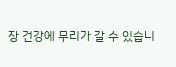장 건강에 무리가 갈 수 있습니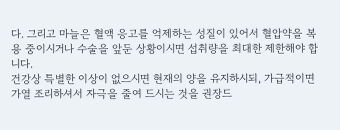다. 그리고 마늘은 혈액 응고를 억제하는 성질이 있어서 혈압약을 복용 중이시거나 수술을 앞둔 상황이시면 섭취량을 최대한 제한해야 합니다.
건강상 특별한 이상이 없으시면 현재의 양을 유지하시되, 가급적이면 가열 조리하셔서 자극을 줄여 드시는 것을 권장드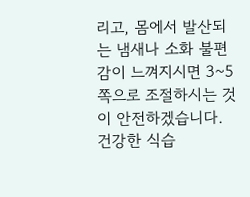리고, 몸에서 발산되는 냄새나 소화 불편감이 느껴지시면 3~5쪽으로 조절하시는 것이 안전하겠습니다.
건강한 식습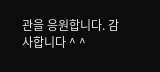관을 응원합니다. 감사합니다 ^ ^